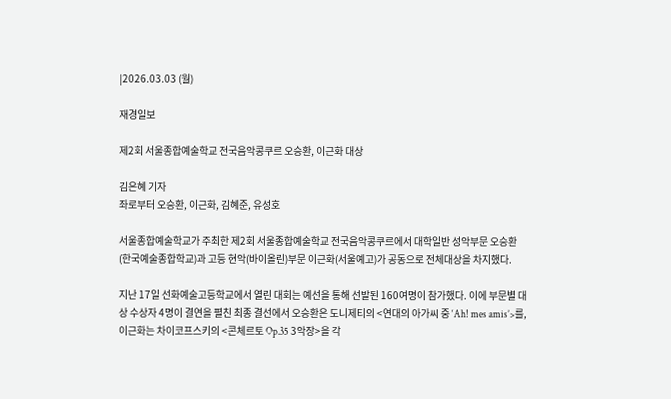|2026.03.03 (월)

재경일보

제2회 서울종합예술학교 전국음악콩쿠르 오승환, 이근화 대상

김은혜 기자
좌로부터 오승환, 이근화, 김혜준, 유성호

서울종합예술학교가 주최한 제2회 서울종합예술학교 전국음악콩쿠르에서 대학일반 성악부문 오승환(한국예술종합학교)과 고등 현악(바이올린)부문 이근화(서울예고)가 공동으로 전체대상을 차지했다.

지난 17일 선화예술고등학교에서 열린 대회는 예선을 통해 선발된 160여명이 참가했다. 이에 부문별 대상 수상자 4명이 결연을 펼친 최종 결선에서 오승환은 도니제티의 <연대의 아가씨 중 ‘Ah! mes amis’>를, 이근화는 차이코프스키의 <콘체르토 Op.35 3악장>을 각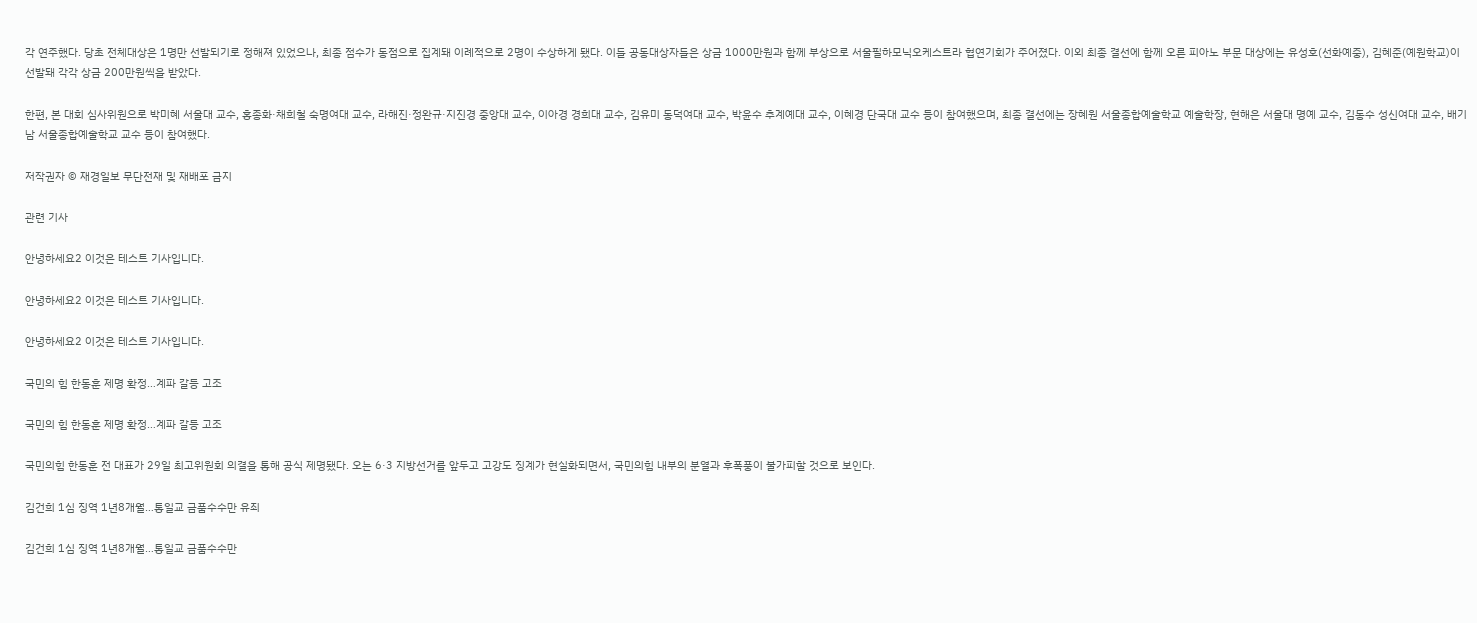각 연주했다. 당초 전체대상은 1명만 선발되기로 정해져 있었으나, 최종 점수가 동점으로 집계돼 이례적으로 2명이 수상하게 됐다. 이들 공동대상자들은 상금 1000만원과 함께 부상으로 서울필하모닉오케스트라 협연기회가 주어졌다. 이외 최종 결선에 함께 오른 피아노 부문 대상에는 유성호(선화예중), 김혜준(예원학교)이 선발돼 각각 상금 200만원씩을 받았다.

한편, 본 대회 심사위원으로 박미혜 서울대 교수, 홍종화·채희철 숙명여대 교수, 라해진·정완규·지진경 중앙대 교수, 이아경 경희대 교수, 김유미 동덕여대 교수, 박윤수 추계예대 교수, 이혜경 단국대 교수 등이 참여했으며, 최종 결선에는 장혜원 서울종합예술학교 예술학장, 현해은 서울대 명예 교수, 김동수 성신여대 교수, 배기남 서울종합예술학교 교수 등이 참여했다.

저작권자 © 재경일보 무단전재 및 재배포 금지

관련 기사

안녕하세요2 이것은 테스트 기사입니다.

안녕하세요2 이것은 테스트 기사입니다.

안녕하세요2 이것은 테스트 기사입니다.

국민의 힘 한동훈 제명 확정…계파 갈등 고조

국민의 힘 한동훈 제명 확정…계파 갈등 고조

국민의힘 한동훈 전 대표가 29일 최고위원회 의결을 통해 공식 제명됐다. 오는 6·3 지방선거를 앞두고 고강도 징계가 현실화되면서, 국민의힘 내부의 분열과 후폭풍이 불가피할 것으로 보인다.

김건희 1심 징역 1년8개월…통일교 금품수수만 유죄

김건희 1심 징역 1년8개월…통일교 금품수수만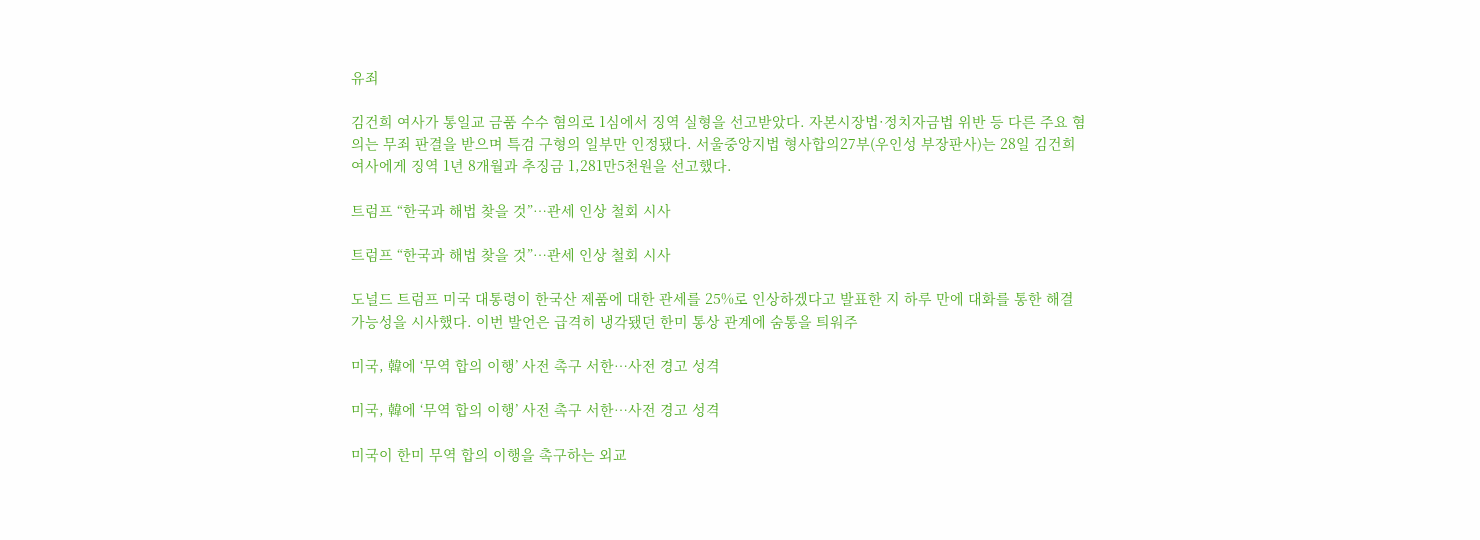유죄

김건희 여사가 통일교 금품 수수 혐의로 1심에서 징역 실형을 선고받았다. 자본시장법·정치자금법 위반 등 다른 주요 혐의는 무죄 판결을 받으며 특검 구형의 일부만 인정됐다. 서울중앙지법 형사합의27부(우인성 부장판사)는 28일 김건희 여사에게 징역 1년 8개월과 추징금 1,281만5천원을 선고했다.

트럼프 “한국과 해법 찾을 것”…관세 인상 철회 시사

트럼프 “한국과 해법 찾을 것”…관세 인상 철회 시사

도널드 트럼프 미국 대통령이 한국산 제품에 대한 관세를 25%로 인상하겠다고 발표한 지 하루 만에 대화를 통한 해결 가능성을 시사했다. 이번 발언은 급격히 냉각됐던 한미 통상 관계에 숨통을 틔워주

미국, 韓에 ‘무역 합의 이행’ 사전 촉구 서한…사전 경고 성격

미국, 韓에 ‘무역 합의 이행’ 사전 촉구 서한…사전 경고 성격

미국이 한미 무역 합의 이행을 촉구하는 외교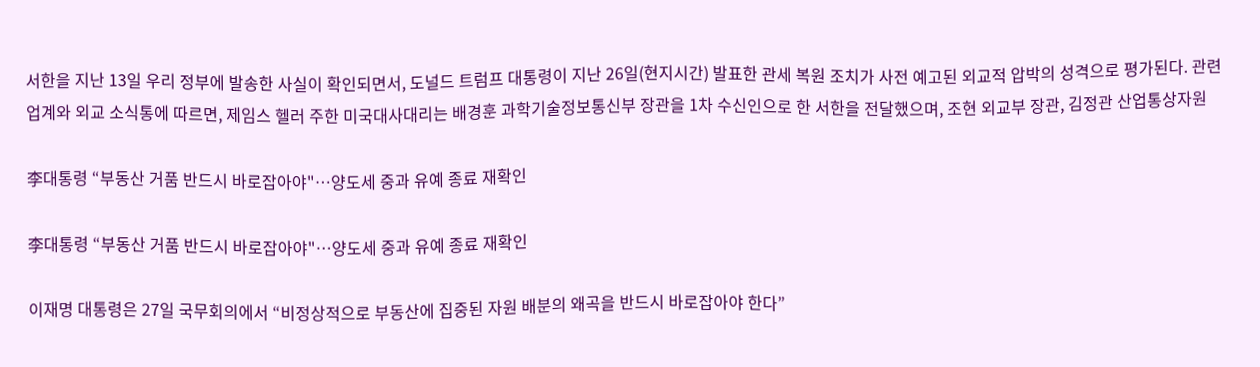서한을 지난 13일 우리 정부에 발송한 사실이 확인되면서, 도널드 트럼프 대통령이 지난 26일(현지시간) 발표한 관세 복원 조치가 사전 예고된 외교적 압박의 성격으로 평가된다. 관련 업계와 외교 소식통에 따르면, 제임스 헬러 주한 미국대사대리는 배경훈 과학기술정보통신부 장관을 1차 수신인으로 한 서한을 전달했으며, 조현 외교부 장관, 김정관 산업통상자원

李대통령 “부동산 거품 반드시 바로잡아야"…양도세 중과 유예 종료 재확인

李대통령 “부동산 거품 반드시 바로잡아야"…양도세 중과 유예 종료 재확인

이재명 대통령은 27일 국무회의에서 “비정상적으로 부동산에 집중된 자원 배분의 왜곡을 반드시 바로잡아야 한다”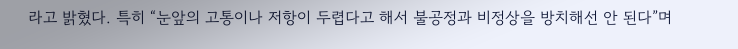라고 밝혔다. 특히 “눈앞의 고통이나 저항이 두렵다고 해서 불공정과 비정상을 방치해선 안 된다”며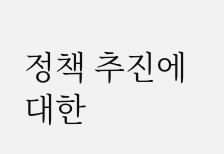정책 추진에 대한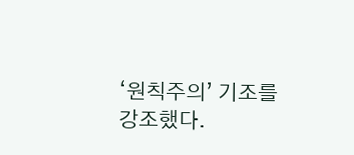‘원칙주의’ 기조를 강조했다.